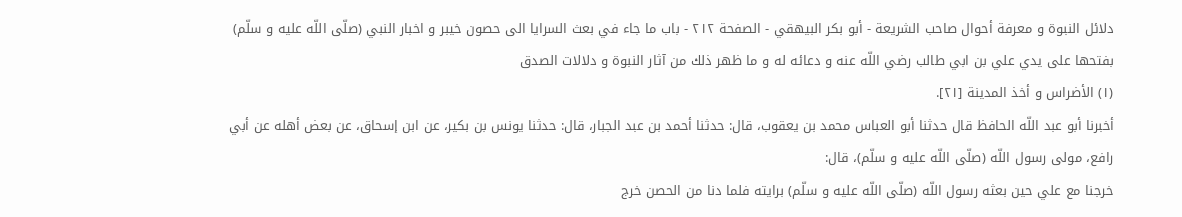دلائل النبوة و معرفة أحوال صاحب الشريعة - أبو بكر البيهقي - الصفحة ٢١٢ - باب ما جاء في بعث السرايا الى حصون خيبر و اخبار النبي (صلّى اللّه عليه و سلّم) بفتحها على يدي علي بن ابي طالب رضي اللّه عنه و دعائه له و ما ظهر ذلك من آثار النبوة و دلالات الصدق
(١) الأضراس و أخذ المدينة [٢١].
أخبرنا أبو عبد اللّه الحافظ قال حدثنا أبو العباس محمد بن يعقوب، قال: حدثنا أحمد بن عبد الجبار، قال: حدثنا يونس بن بكير، عن ابن إسحاق، عن بعض أهله عن أبي رافع، مولى رسول اللّه (صلّى اللّه عليه و سلّم)، قال:
خرجنا مع علي حين بعثه رسول اللّه (صلّى اللّه عليه و سلّم) برايته فلما دنا من الحصن خرج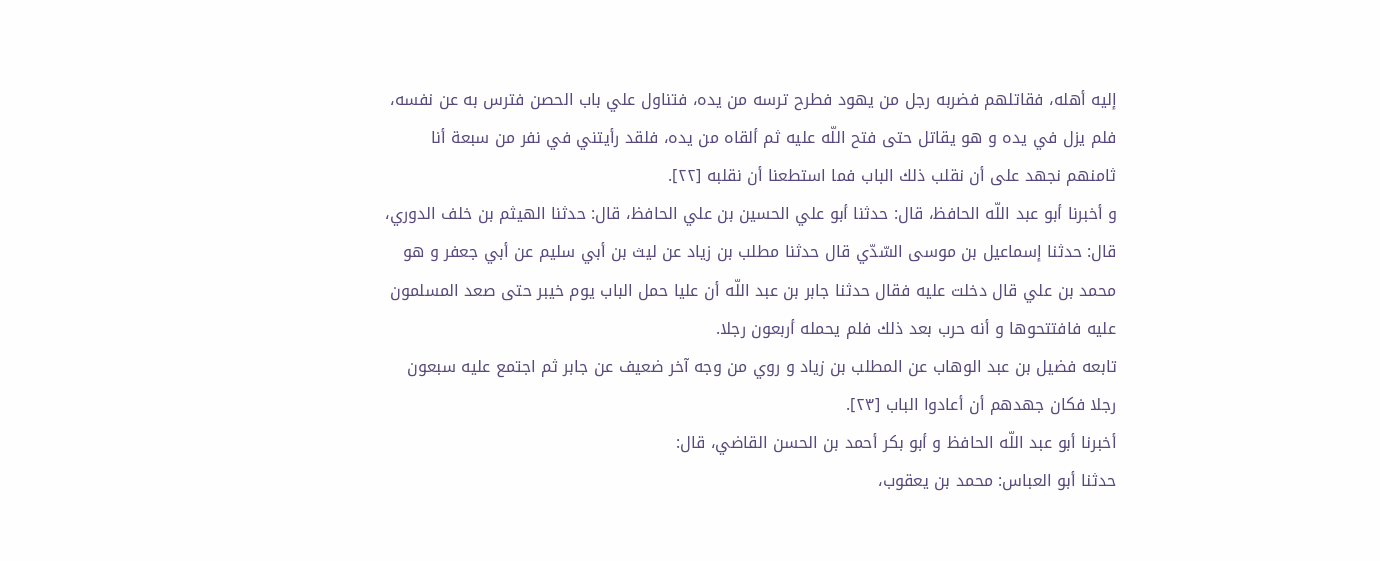إليه أهله، فقاتلهم فضربه رجل من يهود فطرح ترسه من يده، فتناول علي باب الحصن فترس به عن نفسه، فلم يزل في يده و هو يقاتل حتى فتح اللّه عليه ثم ألقاه من يده، فلقد رأيتني في نفر من سبعة أنا ثامنهم نجهد على أن نقلب ذلك الباب فما استطعنا أن نقلبه [٢٢].
و أخبرنا أبو عبد اللّه الحافظ، قال: حدثنا أبو علي الحسين بن علي الحافظ، قال: حدثنا الهيثم بن خلف الدوري، قال: حدثنا إسماعيل بن موسى السّدّي قال حدثنا مطلب بن زياد عن ليث بن أبي سليم عن أبي جعفر و هو محمد بن علي قال دخلت عليه فقال حدثنا جابر بن عبد اللّه أن عليا حمل الباب يوم خيبر حتى صعد المسلمون عليه فافتتحوها و أنه حرب بعد ذلك فلم يحمله أربعون رجلا.
تابعه فضيل بن عبد الوهاب عن المطلب بن زياد و روي من وجه آخر ضعيف عن جابر ثم اجتمع عليه سبعون رجلا فكان جهدهم أن أعادوا الباب [٢٣].
أخبرنا أبو عبد اللّه الحافظ و أبو بكر أحمد بن الحسن القاضي، قال:
حدثنا أبو العباس: محمد بن يعقوب،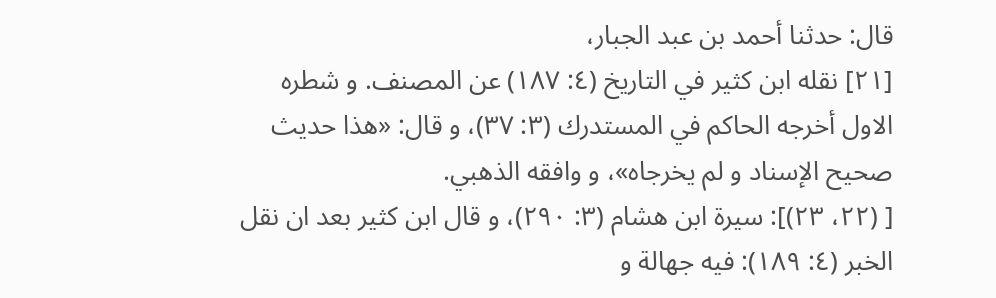قال: حدثنا أحمد بن عبد الجبار،
[٢١] نقله ابن كثير في التاريخ (٤: ١٨٧) عن المصنف. و شطره الاول أخرجه الحاكم في المستدرك (٣: ٣٧)، و قال: «هذا حديث صحيح الإسناد و لم يخرجاه»، و وافقه الذهبي.
[ (٢٢، ٢٣)]: سيرة ابن هشام (٣: ٢٩٠)، و قال ابن كثير بعد ان نقل الخبر (٤: ١٨٩): فيه جهالة و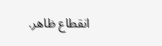انقطاع ظاهر.